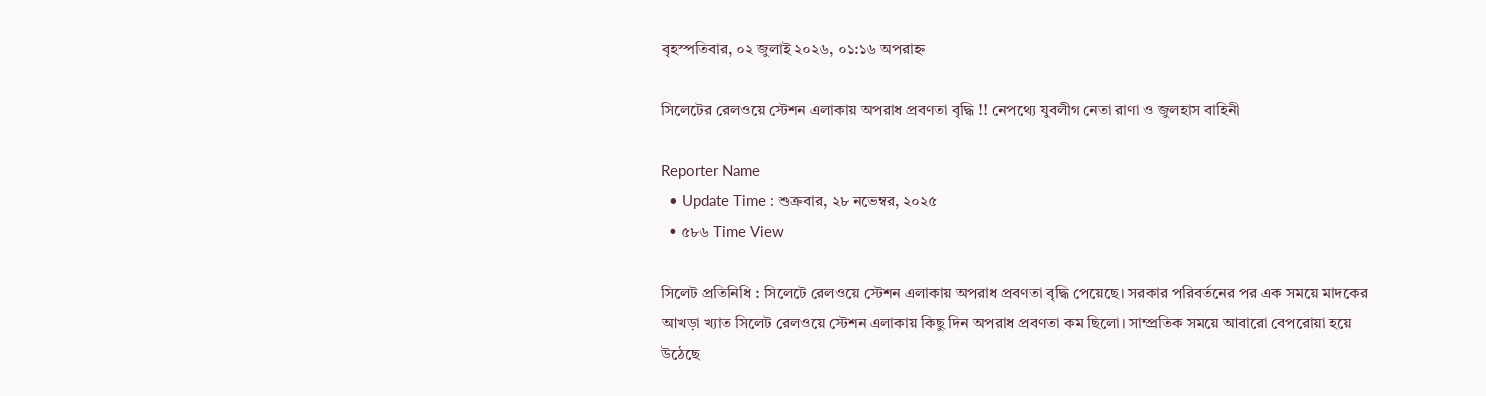বৃহস্পতিবার, ০২ জুলাই ২০২৬, ০১:১৬ অপরাহ্ন

সিলেটের রেলওয়ে স্টেশন এলাকায় অপরাধ প্রবণতা বৃদ্ধি !! নেপথ্যে যুবলীগ নেতা রাণা ও জুলহাস বাহিনী

Reporter Name
  • Update Time : শুক্রবার, ২৮ নভেম্বর, ২০২৫
  • ৫৮৬ Time View

সিলেট প্রতিনিধি : সিলেটে রেলওয়ে স্টেশন এলাকায় অপরাধ প্রবণতা বৃদ্ধি পেয়েছে। সরকার পরিবর্তনের পর এক সময়ে মাদকের আখড়া খ্যাত সিলেট রেলওয়ে স্টেশন এলাকায় কিছু দিন অপরাধ প্রবণতা কম ছিলো। সাম্প্রতিক সময়ে আবারো বেপরোয়া হয়ে উঠেছে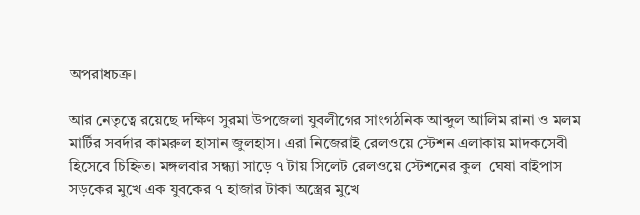অপরাধচক্র।

আর নেতৃত্বে রয়েছে দক্ষিণ সুরমা উপজেলা যুবলীগের সাংগঠনিক আব্দুল আলিম রানা ও মলম মার্টির সবর্দার কামরুল হাসান জুলহাস। এরা নিজেরাই রেলওয়ে স্টেশন এলাকায় মাদকসেবী হিসেবে চিহ্নিত। মঙ্গলবার সন্ধ্যা সাড়ে ৭ টায় সিলেট রেলওয়ে স্টেশনের কুল  ঘেষা বাইপাস সড়কের মুখে এক যুবকের ৭ হাজার টাকা অস্ত্রের মুখে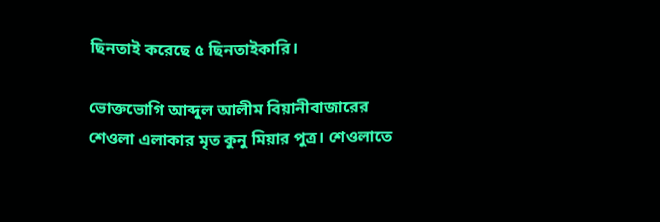ছিনতাই করেছে ৫ ছিনতাইকারি।

ভোক্তভোগি আব্দুল আলীম বিয়ানীবাজারের শেওলা এলাকার মৃত কুনু মিয়ার পুত্র। শেওলাতে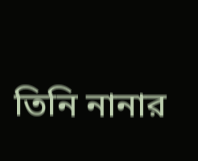তিনি নানার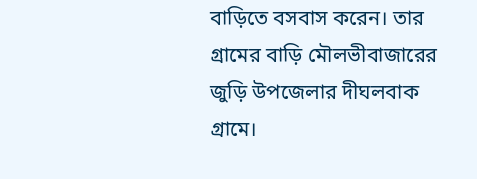বাড়িতে বসবাস করেন। তার গ্রামের বাড়ি মৌলভীবাজারের জুড়ি উপজেলার দীঘলবাক গ্রামে।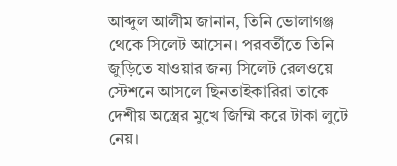আব্দুল আলীম জানান, তিনি ভোলাগঞ্জ থেকে সিলেট আসেন। পরবর্তীতে তিনি জুড়িতে যাওয়ার জন্য সিলেট রেলওয়ে স্টেশনে আসলে ছিনতাইকারিরা তাকে দেশীয় অস্ত্রের মুখে জিম্মি করে টাকা লুটে নেয়।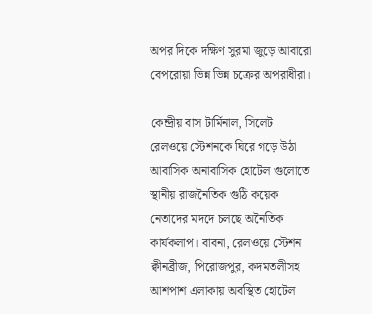অপর দিকে দক্ষিণ সুরমা জুড়ে আবারো বেপরোয়া ভিন্ন ভিন্ন চক্রের অপরাধীরা।

কেন্দ্রীয় বাস টার্মিনাল, সিলেট রেলওয়ে স্টেশনকে ঘিরে গড়ে উঠা আবাসিক অনাবাসিক হোটেল গুলোতে স্থানীয় রাজনৈতিক গুঠি কয়েক নেতাদের মদদে চলছে অনৈতিক কার্যকলাপ। বাবনা, রেলওয়ে স্টেশন ক্বীনব্রীজ, পিরোজপুর, কদমতলীসহ আশপাশ এলাকায় অবস্থিত হোটেল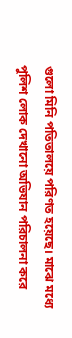গুলো মিনি পতিতালয়ে পরিণত হয়েছে। মাঝে মধ্যে পুলিশ লোক দেখানো অভিযান পরিচালনা করে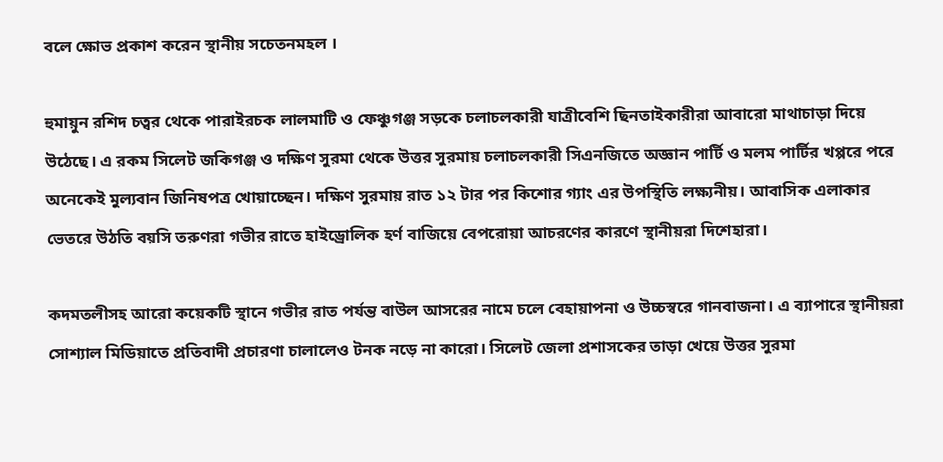বলে ক্ষোভ প্রকাশ করেন স্থানীয় সচেতনমহল ।

হুমায়ুন রশিদ চত্বর থেকে পারাইরচক লালমাটি ও ফেঞ্চুগঞ্জ সড়কে চলাচলকারী যাত্রীবেশি ছিনতাইকারীরা আবারো মাথাচাড়া দিয়ে উঠেছে। এ রকম সিলেট জকিগঞ্জ ও দক্ষিণ সুরমা থেকে উত্তর সুরমায় চলাচলকারী সিএনজিতে অজ্ঞান পার্টি ও মলম পার্টির খপ্পরে পরে অনেকেই মুল্যবান জিনিষপত্র খোয়াচ্ছেন। দক্ষিণ সুরমায় রাত ১২ টার পর কিশোর গ্যাং এর উপস্থিতি লক্ষ্যনীয়। আবাসিক এলাকার ভেতরে উঠতি বয়সি তরুণরা গভীর রাতে হাইড্রোলিক হর্ণ বাজিয়ে বেপরোয়া আচরণের কারণে স্থানীয়রা দিশেহারা।

কদমতলীসহ আরো কয়েকটি স্থানে গভীর রাত পর্যন্ত বাউল আসরের নামে চলে বেহায়াপনা ও উচ্চস্বরে গানবাজনা। এ ব্যাপারে স্থানীয়রা সোশ্যাল মিডিয়াতে প্রতিবাদী প্রচারণা চালালেও টনক নড়ে না কারো। সিলেট জেলা প্রশাসকের তাড়া খেয়ে উত্তর সুরমা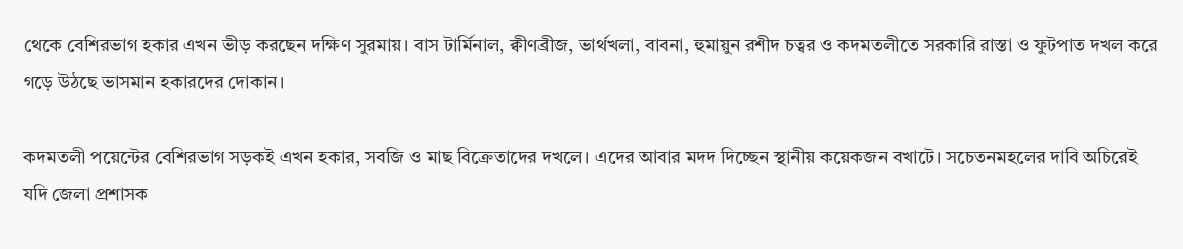থেকে বেশিরভাগ হকার এখন ভীড় করছেন দক্ষিণ সুরমায়। বাস টার্মিনাল, ক্বীণব্রীজ, ভার্থখলা, বাবনা, হুমায়ুন রশীদ চত্বর ও কদমতলীতে সরকারি রাস্তা ও ফুটপাত দখল করে গড়ে উঠছে ভাসমান হকারদের দোকান।

কদমতলী পয়েন্টের বেশিরভাগ সড়কই এখন হকার, সবজি ও মাছ বিক্রেতাদের দখলে। এদের আবার মদদ দিচ্ছেন স্থানীয় কয়েকজন বখাটে। সচেতনমহলের দাবি অচিরেই যদি জেলা প্রশাসক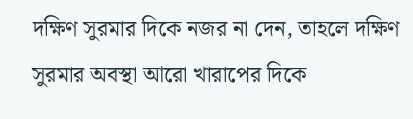দক্ষিণ সুরমার দিকে নজর না দেন, তাহলে দক্ষিণ সুরমার অবস্থা আরো খারাপের দিকে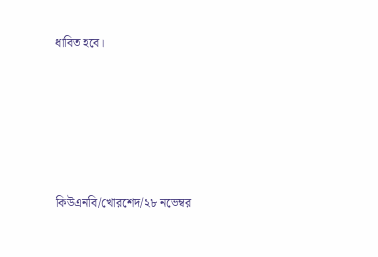ধাবিত হবে।





কিউএনবি/খোরশেদ/২৮ নভেম্বর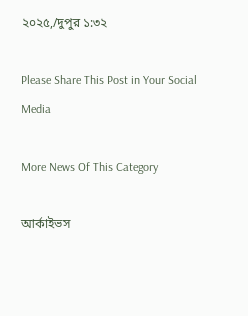২০২৫,/দুপুর ১:৩২

Please Share This Post in Your Social Media

More News Of This Category

আর্কাইভস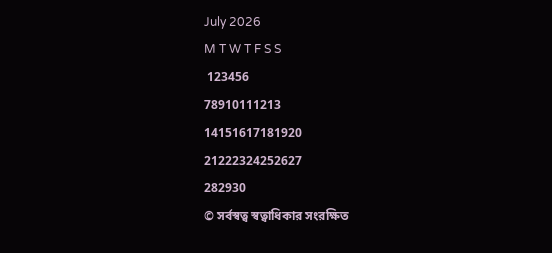July 2026
M T W T F S S
 123456
78910111213
14151617181920
21222324252627
282930
© সর্বস্বত্ব স্বত্বাধিকার সংরক্ষিত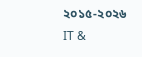২০১৫-২০২৬
IT &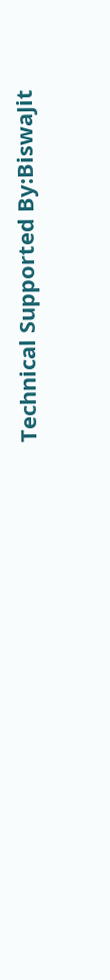Technical Supported By:BiswaJit